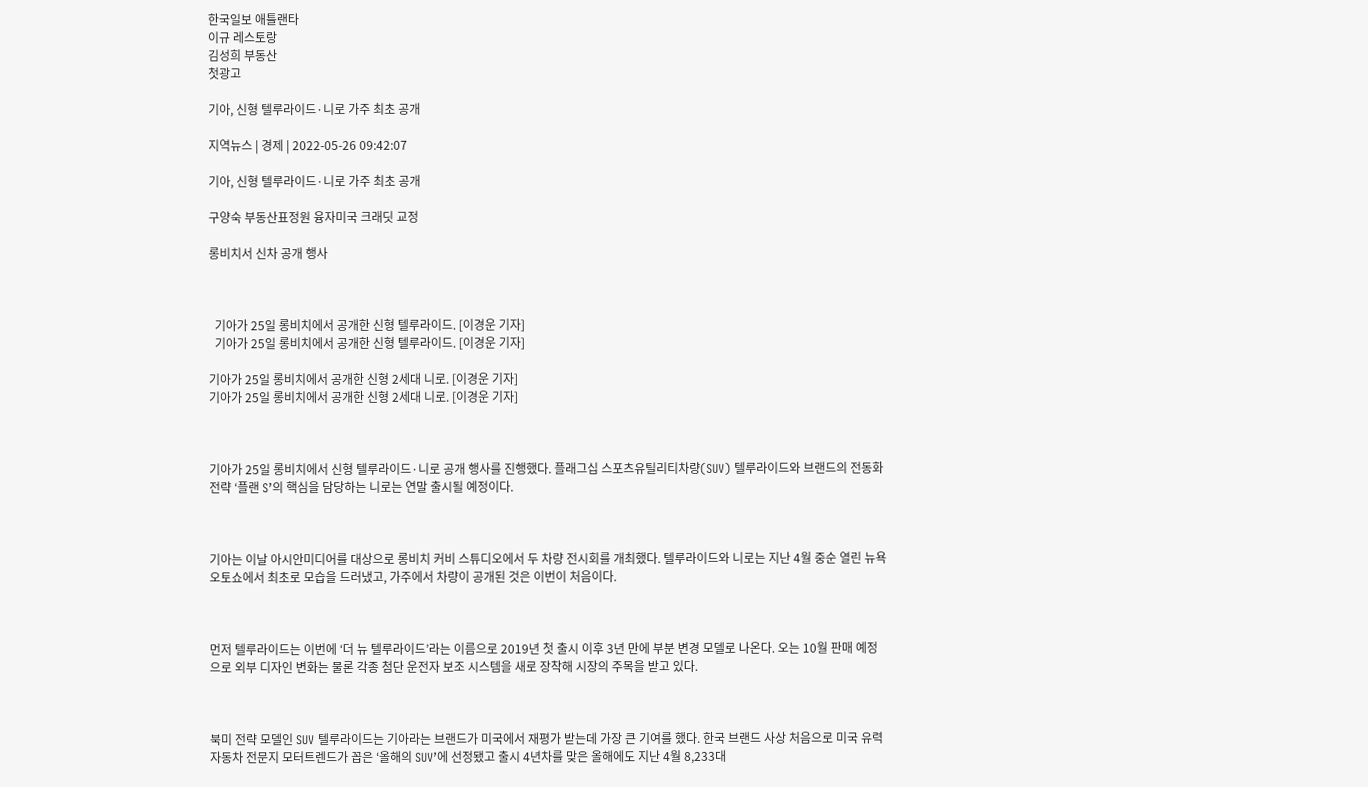한국일보 애틀랜타
이규 레스토랑
김성희 부동산
첫광고

기아, 신형 텔루라이드·니로 가주 최초 공개

지역뉴스 | 경제 | 2022-05-26 09:42:07

기아, 신형 텔루라이드·니로 가주 최초 공개

구양숙 부동산표정원 융자미국 크래딧 교정

롱비치서 신차 공개 행사



  기아가 25일 롱비치에서 공개한 신형 텔루라이드. [이경운 기자]
  기아가 25일 롱비치에서 공개한 신형 텔루라이드. [이경운 기자]

기아가 25일 롱비치에서 공개한 신형 2세대 니로. [이경운 기자]
기아가 25일 롱비치에서 공개한 신형 2세대 니로. [이경운 기자]



기아가 25일 롱비치에서 신형 텔루라이드·니로 공개 행사를 진행했다. 플래그십 스포츠유틸리티차량(SUV) 텔루라이드와 브랜드의 전동화 전략 ‘플랜 S’의 핵심을 담당하는 니로는 연말 출시될 예정이다.



기아는 이날 아시안미디어를 대상으로 롱비치 커비 스튜디오에서 두 차량 전시회를 개최했다. 텔루라이드와 니로는 지난 4월 중순 열린 뉴욕오토쇼에서 최초로 모습을 드러냈고, 가주에서 차량이 공개된 것은 이번이 처음이다.



먼저 텔루라이드는 이번에 ‘더 뉴 텔루라이드’라는 이름으로 2019년 첫 출시 이후 3년 만에 부분 변경 모델로 나온다. 오는 10월 판매 예정으로 외부 디자인 변화는 물론 각종 첨단 운전자 보조 시스템을 새로 장착해 시장의 주목을 받고 있다.



북미 전략 모델인 SUV 텔루라이드는 기아라는 브랜드가 미국에서 재평가 받는데 가장 큰 기여를 했다. 한국 브랜드 사상 처음으로 미국 유력 자동차 전문지 모터트렌드가 꼽은 ‘올해의 SUV’에 선정됐고 출시 4년차를 맞은 올해에도 지난 4월 8,233대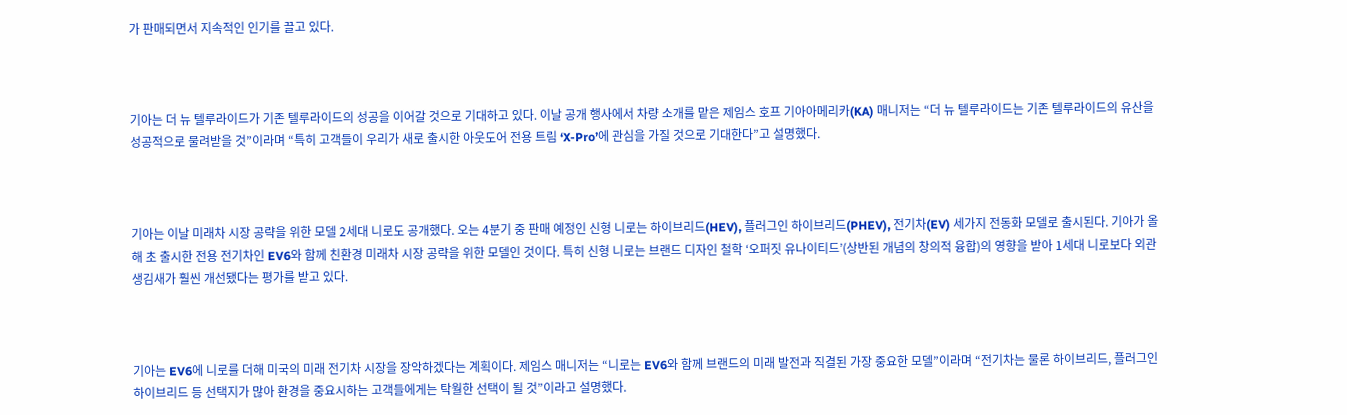가 판매되면서 지속적인 인기를 끌고 있다.



기아는 더 뉴 텔루라이드가 기존 텔루라이드의 성공을 이어갈 것으로 기대하고 있다. 이날 공개 행사에서 차량 소개를 맡은 제임스 호프 기아아메리카(KA) 매니저는 “더 뉴 텔루라이드는 기존 텔루라이드의 유산을 성공적으로 물려받을 것”이라며 “특히 고객들이 우리가 새로 출시한 아웃도어 전용 트림 ‘X-Pro’에 관심을 가질 것으로 기대한다”고 설명했다.



기아는 이날 미래차 시장 공략을 위한 모델 2세대 니로도 공개했다. 오는 4분기 중 판매 예정인 신형 니로는 하이브리드(HEV), 플러그인 하이브리드(PHEV), 전기차(EV) 세가지 전동화 모델로 출시된다. 기아가 올해 초 출시한 전용 전기차인 EV6와 함께 친환경 미래차 시장 공략을 위한 모델인 것이다. 특히 신형 니로는 브랜드 디자인 철학 ‘오퍼짓 유나이티드’(상반된 개념의 창의적 융합)의 영향을 받아 1세대 니로보다 외관 생김새가 훨씬 개선됐다는 평가를 받고 있다.



기아는 EV6에 니로를 더해 미국의 미래 전기차 시장을 장악하겠다는 계획이다. 제임스 매니저는 “니로는 EV6와 함께 브랜드의 미래 발전과 직결된 가장 중요한 모델”이라며 “전기차는 물론 하이브리드, 플러그인 하이브리드 등 선택지가 많아 환경을 중요시하는 고객들에게는 탁월한 선택이 될 것”이라고 설명했다.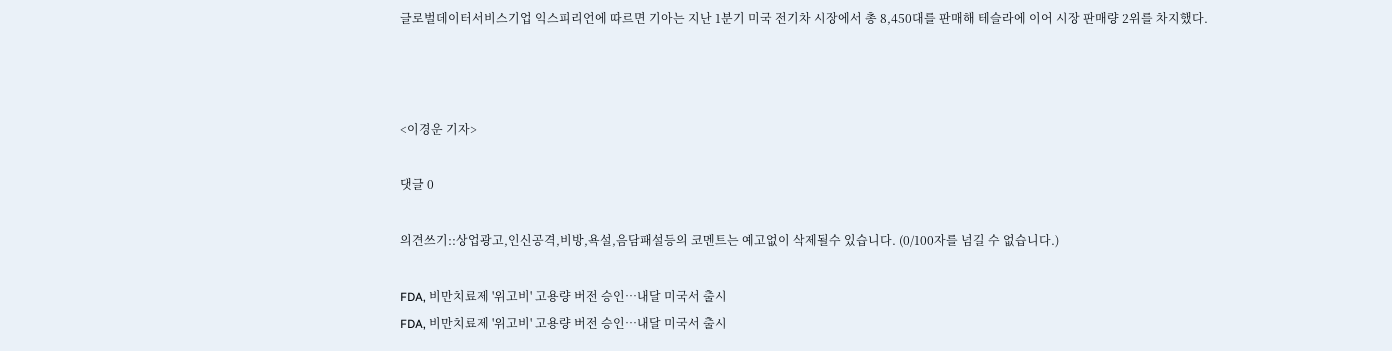글로벌데이터서비스기업 익스피리언에 따르면 기아는 지난 1분기 미국 전기차 시장에서 총 8,450대를 판매해 테슬라에 이어 시장 판매량 2위를 차지했다.



<이경운 기자>

댓글 0

의견쓰기::상업광고,인신공격,비방,욕설,음담패설등의 코멘트는 예고없이 삭제될수 있습니다. (0/100자를 넘길 수 없습니다.)

FDA, 비만치료제 '위고비' 고용량 버전 승인…내달 미국서 출시
FDA, 비만치료제 '위고비' 고용량 버전 승인…내달 미국서 출시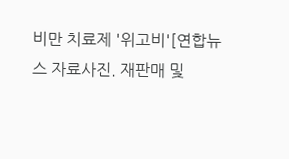비만 치료제 '위고비'[연합뉴스 자료사진. 재판매 및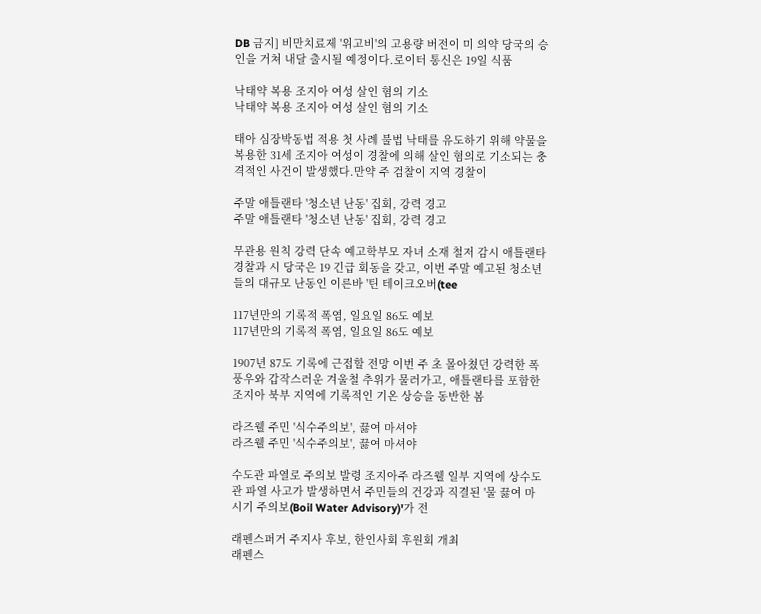DB 금지] 비만치료제 '위고비'의 고용량 버전이 미 의약 당국의 승인을 거쳐 내달 출시될 예정이다.로이터 통신은 19일 식품

낙태약 복용 조지아 여성 살인 혐의 기소
낙태약 복용 조지아 여성 살인 혐의 기소

태아 심장박동법 적용 첫 사례 불법 낙태를 유도하기 위해 약물을 복용한 31세 조지아 여성이 경찰에 의해 살인 혐의로 기소되는 충격적인 사건이 발생했다.만약 주 검찰이 지역 경찰이

주말 애틀랜타 '청소년 난동' 집회, 강력 경고
주말 애틀랜타 '청소년 난동' 집회, 강력 경고

무관용 원칙 강력 단속 예고학부모 자녀 소재 철저 감시 애틀랜타 경찰과 시 당국은 19 긴급 회동을 갖고, 이번 주말 예고된 청소년들의 대규모 난동인 이른바 '틴 테이크오버(tee

117년만의 기록적 폭염, 일요일 86도 예보
117년만의 기록적 폭염, 일요일 86도 예보

1907년 87도 기록에 근접할 전망 이번 주 초 몰아쳤던 강력한 폭풍우와 갑작스러운 겨울철 추위가 물러가고, 애틀랜타를 포함한 조지아 북부 지역에 기록적인 기온 상승을 동반한 봄

라즈웰 주민 '식수주의보', 끓여 마셔야
라즈웰 주민 '식수주의보', 끓여 마셔야

수도관 파열로 주의보 발령 조지아주 라즈웰 일부 지역에 상수도관 파열 사고가 발생하면서 주민들의 건강과 직결된 '물 끓여 마시기 주의보(Boil Water Advisory)'가 전

래펜스퍼거 주지사 후보, 한인사회 후원회 개최
래펜스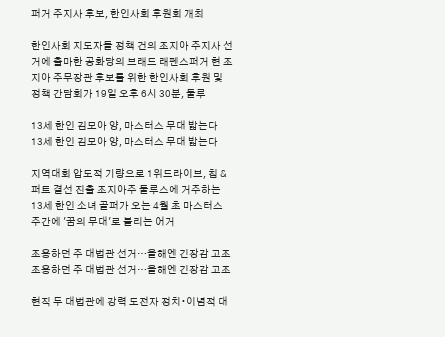퍼거 주지사 후보, 한인사회 후원회 개최

한인사회 지도자들 정책 건의 조지아 주지사 선거에 출마한 공화당의 브래드 래펜스퍼거 현 조지아 주무장관 후보를 위한 한인사회 후원 및 정책 간담회가 19일 오후 6시 30분, 둘루

13세 한인 김모아 양, 마스터스 무대 밟는다
13세 한인 김모아 양, 마스터스 무대 밟는다

지역대회 압도적 기량으로 1위드라이브, 칩 & 퍼트 결선 진출 조지아주 둘루스에 거주하는 13세 한인 소녀 골퍼가 오는 4월 초 마스터스 주간에 '꿈의 무대'로 불리는 어거

조용하던 주 대법관 선거…올해엔 긴장감 고조
조용하던 주 대법관 선거…올해엔 긴장감 고조

현직 두 대법관에 강력 도전자 정치∙이념적 대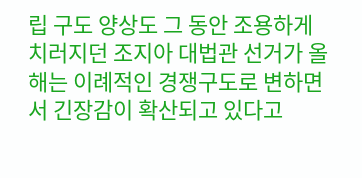립 구도 양상도 그 동안 조용하게 치러지던 조지아 대법관 선거가 올해는 이례적인 경쟁구도로 변하면서 긴장감이 확산되고 있다고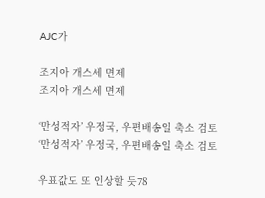AJC가

조지아 개스세 면제
조지아 개스세 면제

‘만성적자’ 우정국, 우편배송일 축소 검토
‘만성적자’ 우정국, 우편배송일 축소 검토

우표값도 또 인상할 듯78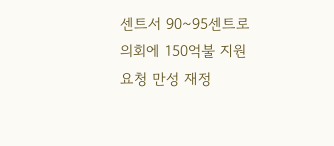센트서 90~95센트로의회에 150억불 지원 요청 만성 재정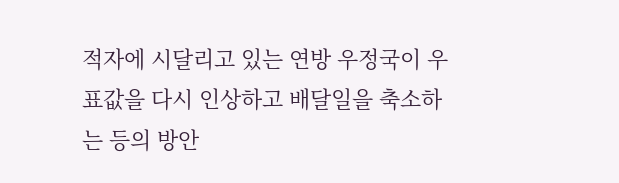적자에 시달리고 있는 연방 우정국이 우표값을 다시 인상하고 배달일을 축소하는 등의 방안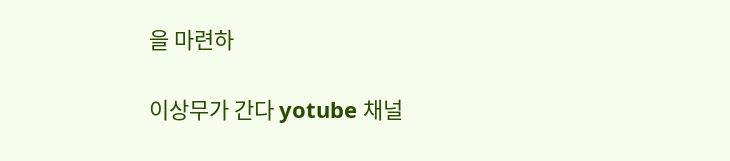을 마련하

이상무가 간다 yotube 채널